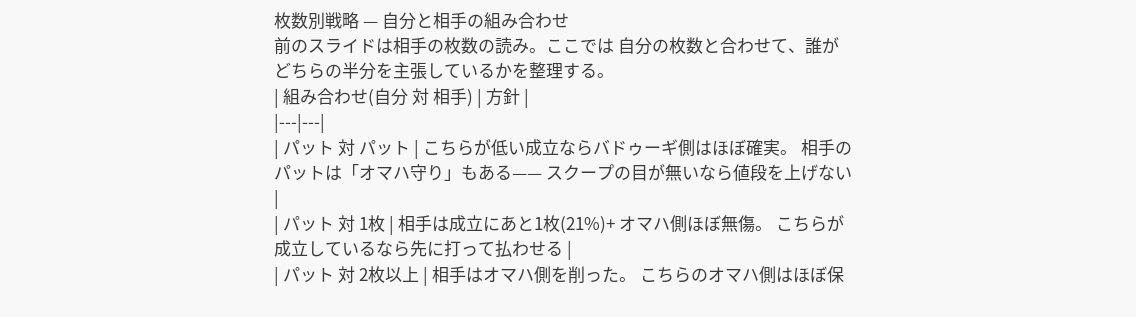枚数別戦略 — 自分と相手の組み合わせ
前のスライドは相手の枚数の読み。ここでは 自分の枚数と合わせて、誰がどちらの半分を主張しているかを整理する。
| 組み合わせ(自分 対 相手) | 方針 |
|---|---|
| パット 対 パット | こちらが低い成立ならバドゥーギ側はほぼ確実。 相手のパットは「オマハ守り」もある—— スクープの目が無いなら値段を上げない |
| パット 対 1枚 | 相手は成立にあと1枚(21%)+ オマハ側ほぼ無傷。 こちらが成立しているなら先に打って払わせる |
| パット 対 2枚以上 | 相手はオマハ側を削った。 こちらのオマハ側はほぼ保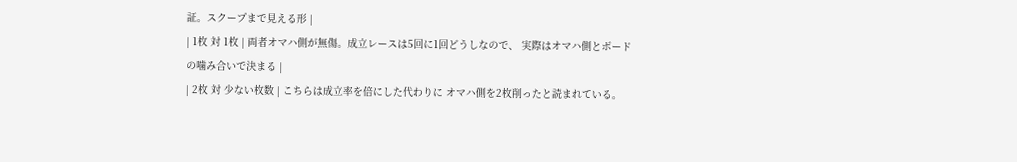証。スクープまで見える形 |
| 1枚 対 1枚 | 両者オマハ側が無傷。成立レースは5回に1回どうしなので、 実際はオマハ側とボードの噛み合いで決まる |
| 2枚 対 少ない枚数 | こちらは成立率を倍にした代わりに オマハ側を2枚削ったと読まれている。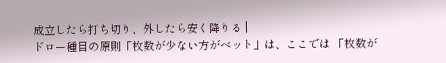成立したら打ち切り、外したら安く降りる |
ドロー種目の原則「枚数が少ない方がベット」は、ここでは 「枚数が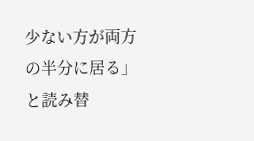少ない方が両方の半分に居る」と読み替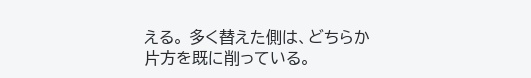える。 多く替えた側は、どちらか片方を既に削っている。